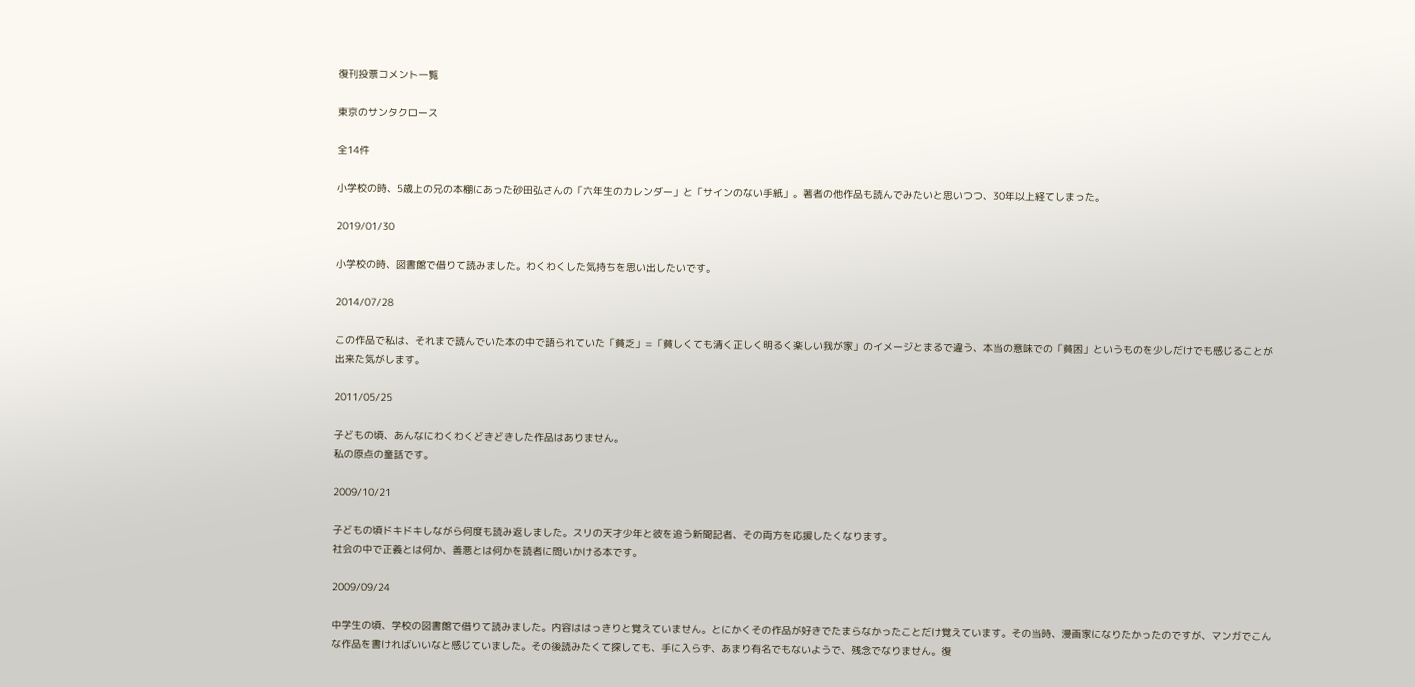復刊投票コメント一覧

東京のサンタクロース

全14件

小学校の時、5歳上の兄の本棚にあった砂田弘さんの「六年生のカレンダー」と「サインのない手紙」。著者の他作品も読んでみたいと思いつつ、30年以上経てしまった。

2019/01/30

小学校の時、図書館で借りて読みました。わくわくした気持ちを思い出したいです。

2014/07/28

この作品で私は、それまで読んでいた本の中で語られていた「貧乏」=「貧しくても清く正しく明るく楽しい我が家」のイメージとまるで違う、本当の意味での「貧困」というものを少しだけでも感じることが出来た気がします。

2011/05/25

子どもの頃、あんなにわくわくどきどきした作品はありません。
私の原点の童話です。

2009/10/21

子どもの頃ドキドキしながら何度も読み返しました。スリの天才少年と彼を追う新聞記者、その両方を応援したくなります。
社会の中で正義とは何か、善悪とは何かを読者に問いかける本です。

2009/09/24

中学生の頃、学校の図書館で借りて読みました。内容ははっきりと覚えていません。とにかくその作品が好きでたまらなかったことだけ覚えています。その当時、漫画家になりたかったのですが、マンガでこんな作品を書ければいいなと感じていました。その後読みたくて探しても、手に入らず、あまり有名でもないようで、残念でなりません。復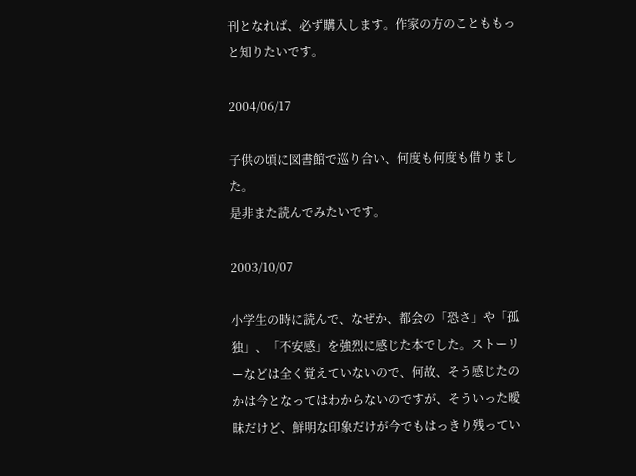刊となれば、必ず購入します。作家の方のことももっと知りたいです。

2004/06/17

子供の頃に図書館で巡り合い、何度も何度も借りました。
是非また読んでみたいです。

2003/10/07

小学生の時に読んで、なぜか、都会の「恐さ」や「孤独」、「不安感」を強烈に感じた本でした。ストーリーなどは全く覚えていないので、何故、そう感じたのかは今となってはわからないのですが、そういった曖昧だけど、鮮明な印象だけが今でもはっきり残ってい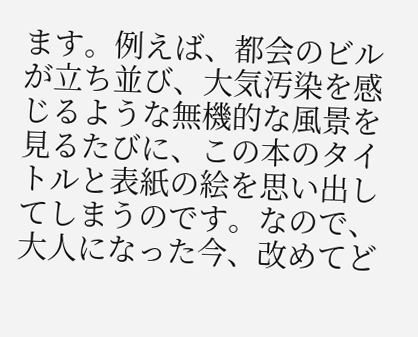ます。例えば、都会のビルが立ち並び、大気汚染を感じるような無機的な風景を見るたびに、この本のタイトルと表紙の絵を思い出してしまうのです。なので、大人になった今、改めてど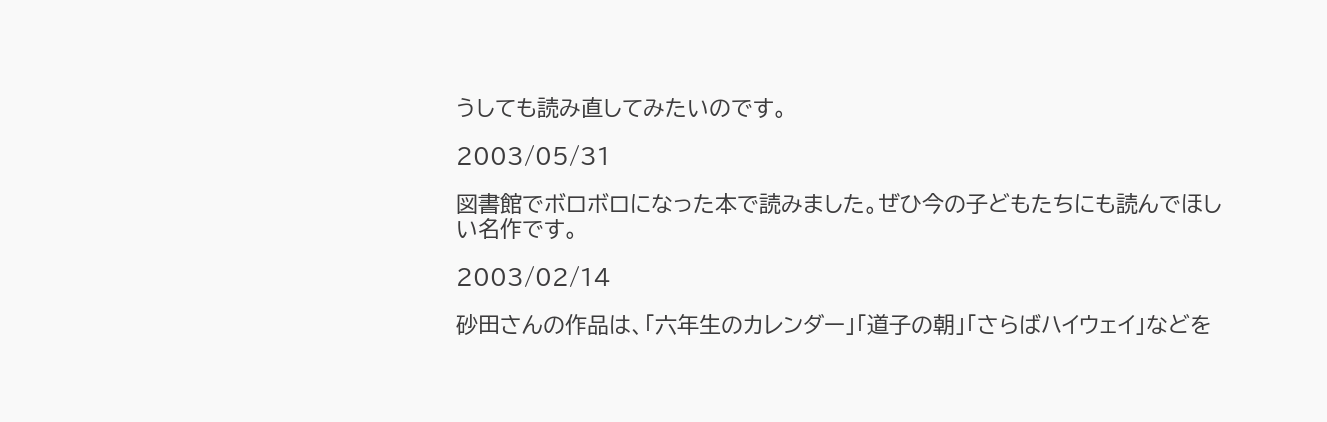うしても読み直してみたいのです。

2003/05/31

図書館でボロボロになった本で読みました。ぜひ今の子どもたちにも読んでほしい名作です。

2003/02/14

砂田さんの作品は、「六年生のカレンダー」「道子の朝」「さらばハイウェイ」などを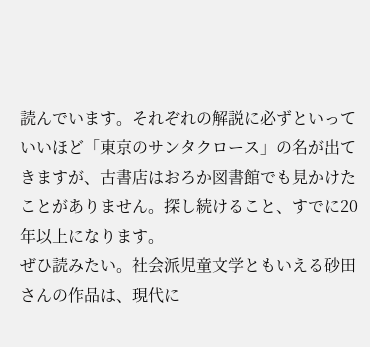読んでいます。それぞれの解説に必ずといっていいほど「東京のサンタクロース」の名が出てきますが、古書店はおろか図書館でも見かけたことがありません。探し続けること、すでに20年以上になります。
ぜひ読みたい。社会派児童文学ともいえる砂田さんの作品は、現代に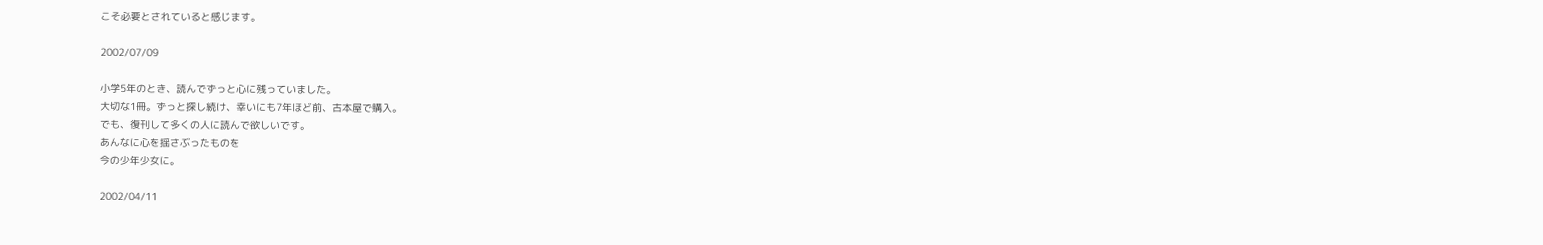こそ必要とされていると感じます。

2002/07/09

小学5年のとき、読んでずっと心に残っていました。
大切な1冊。ずっと探し続け、幸いにも7年ほど前、古本屋で購入。
でも、復刊して多くの人に読んで欲しいです。
あんなに心を揺さぶったものを
今の少年少女に。

2002/04/11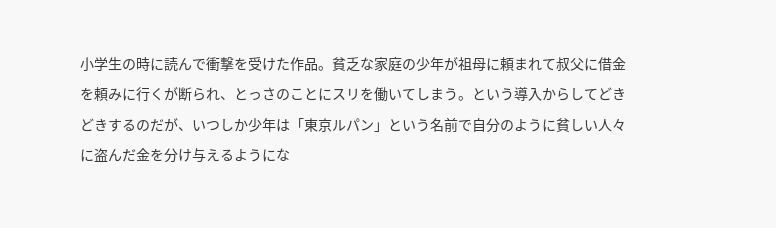小学生の時に読んで衝撃を受けた作品。貧乏な家庭の少年が祖母に頼まれて叔父に借金を頼みに行くが断られ、とっさのことにスリを働いてしまう。という導入からしてどきどきするのだが、いつしか少年は「東京ルパン」という名前で自分のように貧しい人々に盗んだ金を分け与えるようにな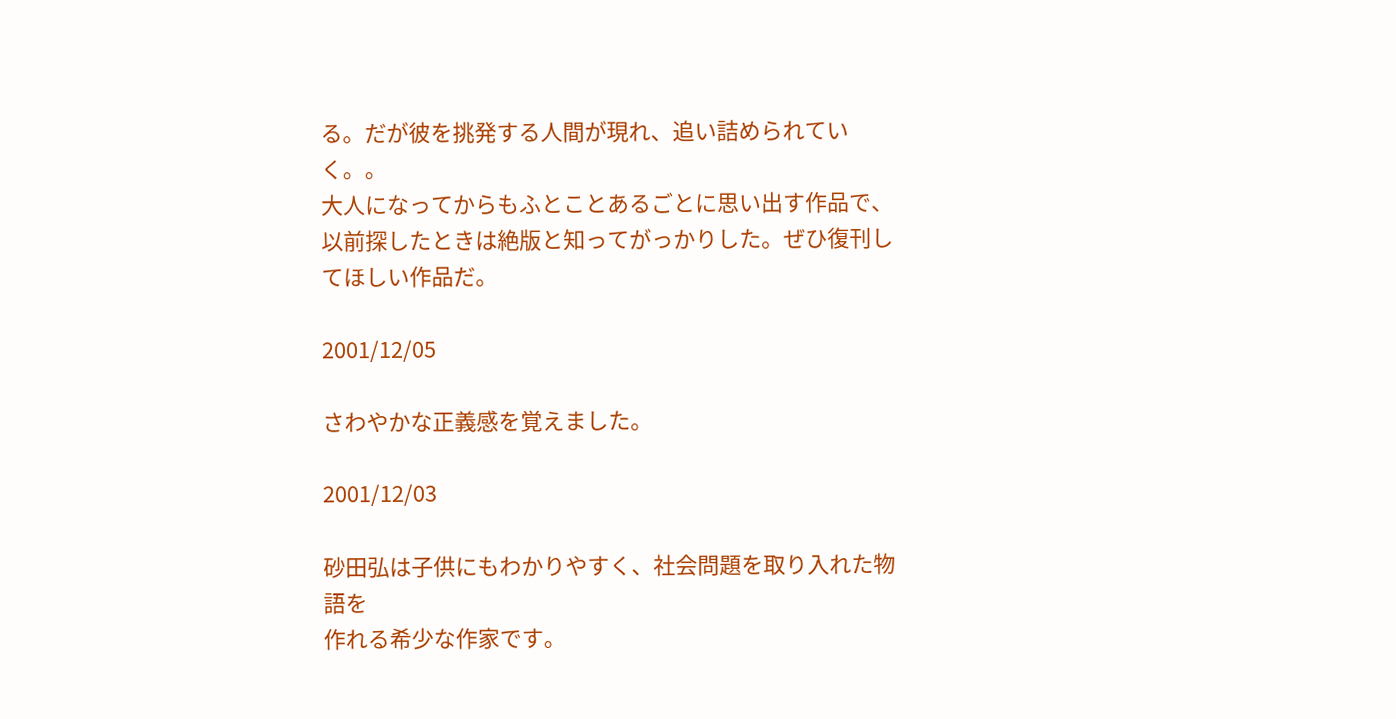る。だが彼を挑発する人間が現れ、追い詰められていく。。
大人になってからもふとことあるごとに思い出す作品で、以前探したときは絶版と知ってがっかりした。ぜひ復刊してほしい作品だ。

2001/12/05

さわやかな正義感を覚えました。

2001/12/03

砂田弘は子供にもわかりやすく、社会問題を取り入れた物語を
作れる希少な作家です。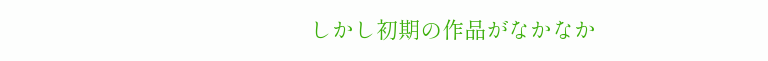しかし初期の作品がなかなか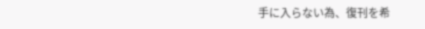手に入らない為、復刊を希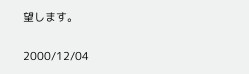望します。

2000/12/04